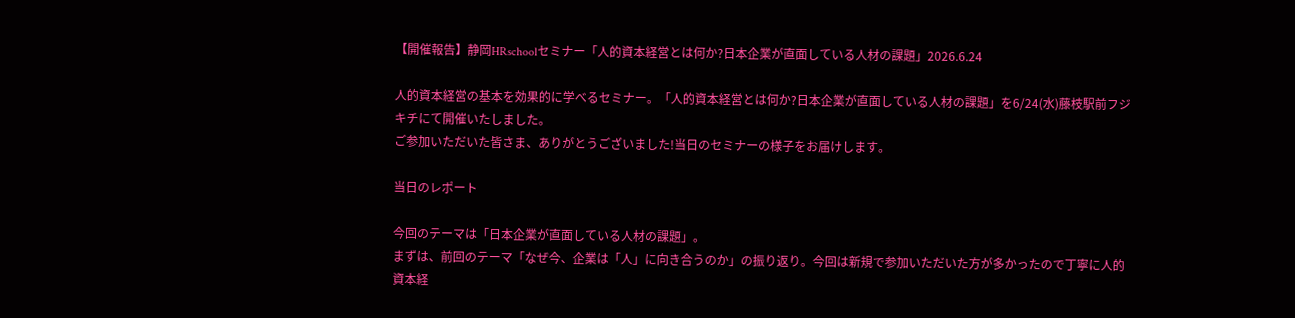【開催報告】静岡HRschoolセミナー「人的資本経営とは何か?日本企業が直面している人材の課題」2026.6.24

人的資本経営の基本を効果的に学べるセミナー。「人的資本経営とは何か?日本企業が直面している人材の課題」を6/24(水)藤枝駅前フジキチにて開催いたしました。
ご参加いただいた皆さま、ありがとうございました!当日のセミナーの様子をお届けします。

当日のレポート

今回のテーマは「日本企業が直面している人材の課題」。
まずは、前回のテーマ「なぜ今、企業は「人」に向き合うのか」の振り返り。今回は新規で参加いただいた方が多かったので丁寧に人的資本経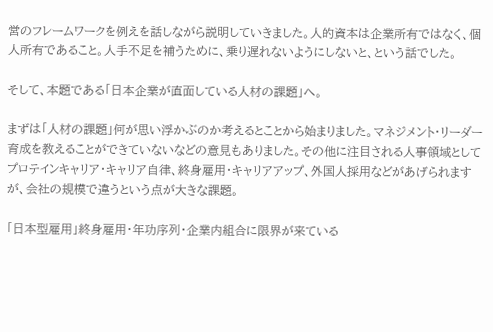営のフレームワークを例えを話しながら説明していきました。人的資本は企業所有ではなく、個人所有であること。人手不足を補うために、乗り遅れないようにしないと、という話でした。

そして、本題である「日本企業が直面している人材の課題」へ。

まずは「人材の課題」何が思い浮かぶのか考えるとことから始まりました。マネジメント・リーダー育成を教えることができていないなどの意見もありました。その他に注目される人事領域としてプロテインキャリア・キャリア自律、終身雇用・キャリアアップ、外国人採用などがあげられますが、会社の規模で違うという点が大きな課題。

「日本型雇用」終身雇用・年功序列・企業内組合に限界が来ている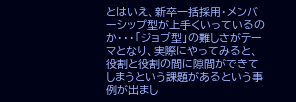とはいえ、新卒一括採用・メンバーシップ型が上手くいっているのか・・・「ジョブ型」の難しさがテーマとなり、実際にやってみると、役割と役割の間に隙間ができてしまうという課題があるという事例が出まし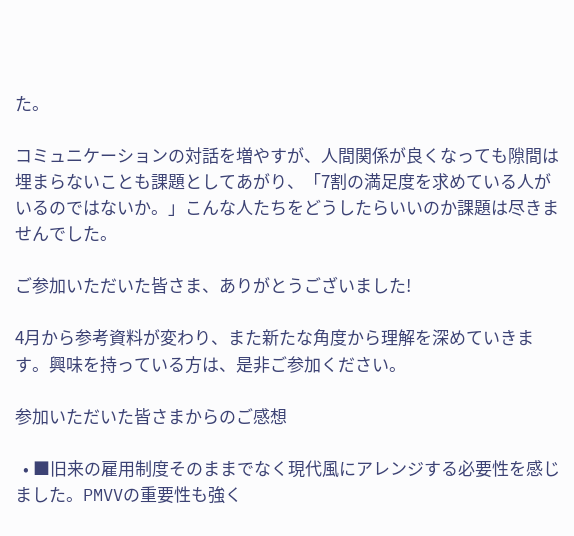た。

コミュニケーションの対話を増やすが、人間関係が良くなっても隙間は埋まらないことも課題としてあがり、「7割の満足度を求めている人がいるのではないか。」こんな人たちをどうしたらいいのか課題は尽きませんでした。

ご参加いただいた皆さま、ありがとうございました!

4月から参考資料が変わり、また新たな角度から理解を深めていきます。興味を持っている方は、是非ご参加ください。

参加いただいた皆さまからのご感想

  • ■旧来の雇用制度そのままでなく現代風にアレンジする必要性を感じました。PMVVの重要性も強く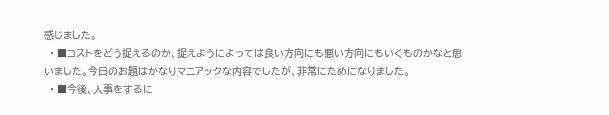感じました。
  • ■コストをどう捉えるのか、捉えようによっては良い方向にも悪い方向にもいくものかなと思いました。今日のお題はかなりマニアックな内容でしたが、非常にためになりました。
  • ■今後、人事をするに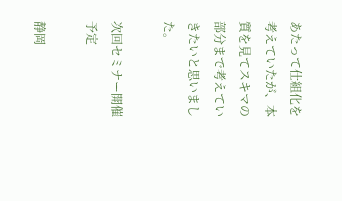あたって仕組化を考えていたが、本質を見てスキマの部分まで考えていきたいと思いました。

次回セミナー開催予定

静岡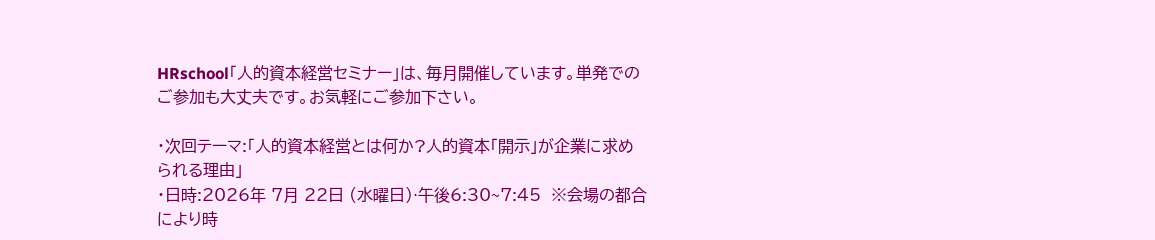HRschool「人的資本経営セミナー」は、毎月開催しています。単発でのご参加も大丈夫です。お気軽にご参加下さい。

・次回テーマ:「人的資本経営とは何か?人的資本「開示」が企業に求められる理由」
・日時:2026年 7月 22日 (水曜日)⋅午後6:30~7:45  ※会場の都合により時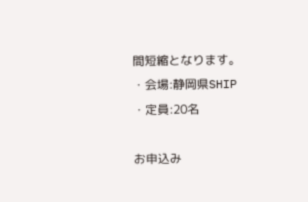間短縮となります。
・会場:静岡県SHIP
・定員:20名

お申込み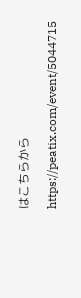はこちらから

https://peatix.com/event/5044715